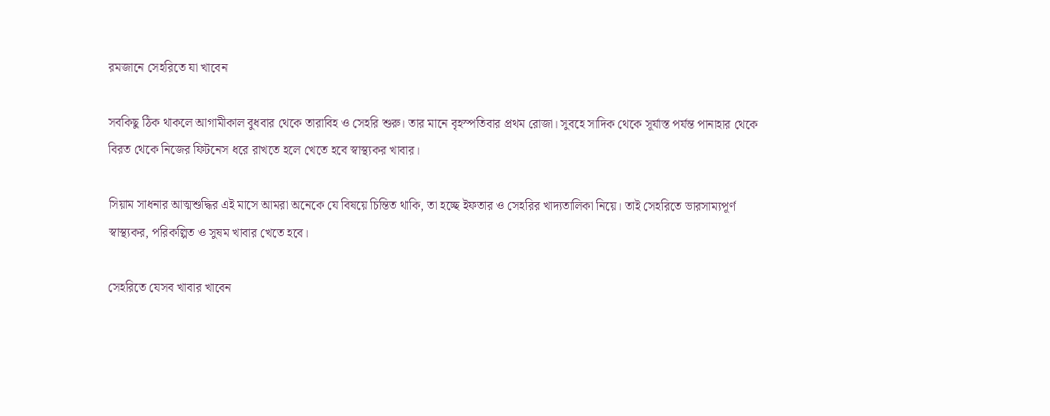রমজানে সেহরিতে যা খাবেন

সবকিছু ঠিক থাকলে আগামীকাল বুধবার থেকে তারাবিহ ও সেহরি শুরু। তার মানে বৃহস্পতিবার প্রথম রোজা। সুবহে সাদিক থেকে সূর্যাস্ত পর্যন্ত পানাহার থেকে বিরত থেকে নিজের ফিটনেস ধরে রাখতে হলে খেতে হবে স্বাস্থ্যকর খাবার।

সিয়াম সাধনার আত্মশুদ্ধির এই মাসে আমরা অনেকে যে বিষয়ে চিন্তিত থাকি, তা হচ্ছে ইফতার ও সেহরির খাদ্যতালিকা নিয়ে। তাই সেহরিতে ভারসাম্যপূর্ণ স্বাস্থ্যকর, পরিকল্পিত ও সুষম খাবার খেতে হবে।

সেহরিতে যেসব খাবার খাবেন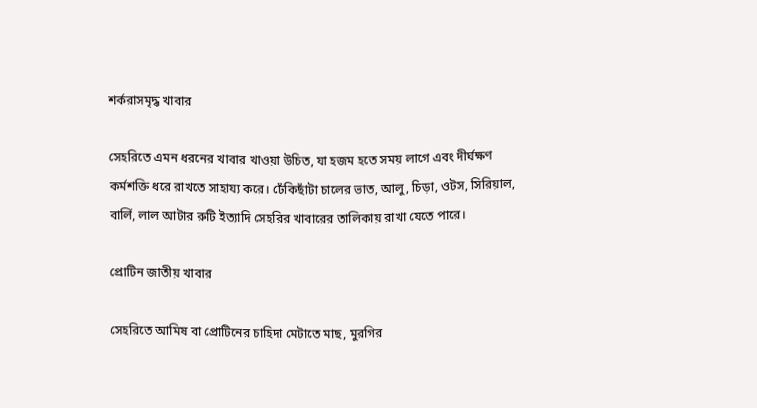শর্করাসমৃদ্ধ খাবার

সেহরিতে এমন ধরনের খাবার খাওয়া উচিত, যা হজম হতে সময় লাগে এবং দীর্ঘক্ষণ কর্মশক্তি ধরে রাখতে সাহায্য করে। ঢেঁকিছাঁটা চালের ভাত, আলু, চিড়া, ওটস, সিরিয়াল, বার্লি, লাল আটার রুটি ইত্যাদি সেহরির খাবারের তালিকায় রাখা যেতে পারে।

প্রোটিন জাতীয় খাবার

সেহরিতে আমিষ বা প্রোটিনের চাহিদা মেটাতে মাছ, মুরগির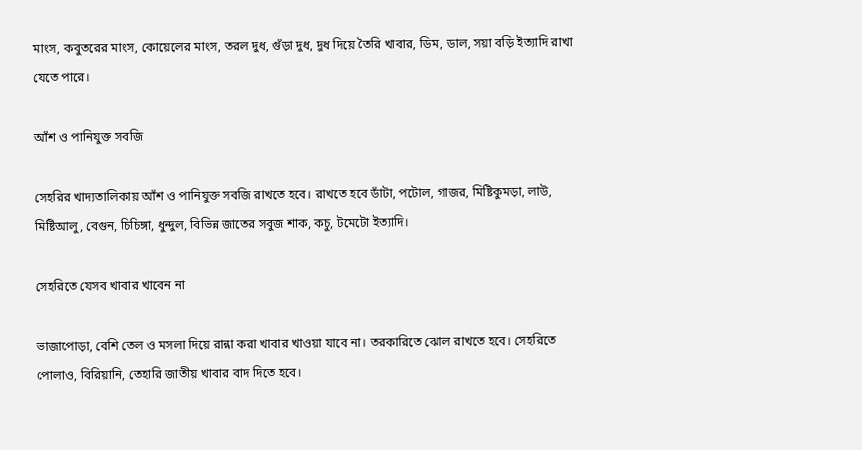মাংস, কবুতরের মাংস, কোয়েলের মাংস, তরল দুধ, গুঁড়া দুধ, দুধ দিয়ে তৈরি খাবার, ডিম, ডাল, সয়া বড়ি ইত্যাদি রাখা যেতে পারে।

আঁশ ও পানিযুক্ত সবজি

সেহরির খাদ্যতালিকায় আঁশ ও পানিযুক্ত সবজি রাখতে হবে। রাখতে হবে ডাঁটা, পটোল, গাজর, মিষ্টিকুমড়া, লাউ, মিষ্টিআলু, বেগুন, চিচিঙ্গা, ধুন্দুল, বিভিন্ন জাতের সবুজ শাক, কচু, টমেটো ইত্যাদি।

সেহরিতে যেসব খাবার খাবেন না

ভাজাপোড়া, বেশি তেল ও মসলা দিয়ে রান্না করা খাবার খাওয়া যাবে না। তরকারিতে ঝোল রাখতে হবে। সেহরিতে পোলাও, বিরিয়ানি, তেহারি জাতীয় খাবার বাদ দিতে হবে।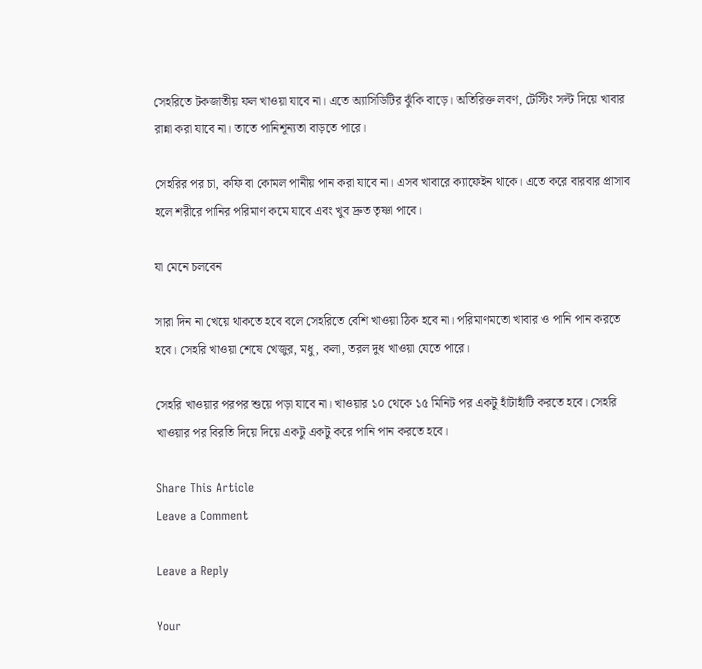সেহরিতে টকজাতীয় ফল খাওয়া যাবে না। এতে অ্যাসিডিটির ঝুঁকি বাড়ে। অতিরিক্ত লবণ, টেস্টিং সল্ট দিয়ে খাবার রান্না করা যাবে না। তাতে পানিশূন্যতা বাড়তে পারে।

সেহরির পর চা, কফি বা কোমল পানীয় পান করা যাবে না। এসব খাবারে ক্যাফেইন থাকে। এতে করে বারবার প্রাসাব হলে শরীরে পানির পরিমাণ কমে যাবে এবং খুব দ্রুত তৃষ্ণা পাবে।

যা মেনে চলবেন

সারা দিন না খেয়ে থাকতে হবে বলে সেহরিতে বেশি খাওয়া ঠিক হবে না। পরিমাণমতো খাবার ও পানি পান করতে হবে। সেহরি খাওয়া শেষে খেজুর, মধু, কলা, তরল দুধ খাওয়া যেতে পারে।

সেহরি খাওয়ার পরপর শুয়ে পড়া যাবে না। খাওয়ার ১০ থেকে ১৫ মিনিট পর একটু হাঁটাহাঁটি করতে হবে। সেহরি খাওয়ার পর বিরতি দিয়ে দিয়ে একটু একটু করে পানি পান করতে হবে।

Share This Article
Leave a Comment

Leave a Reply

Your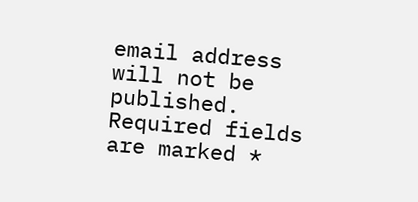email address will not be published. Required fields are marked *